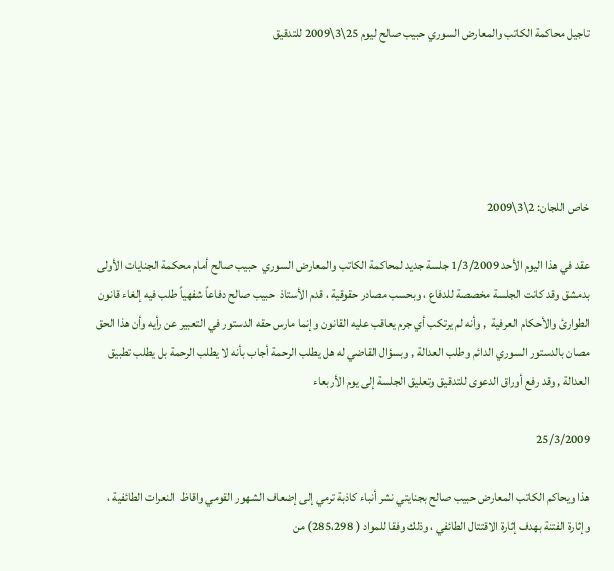تاجيل محاكمة الكاتب والمعارض السوري حبيب صالح ليوم 25\3\2009 للتدقيق





خاص اللجان: 2\3\2009

عقد في هذا اليوم الأحد 1/3/2009 جلسة جديد لمحاكمة الكاتب والمعارض السوري  حبيب صالح أمام محكمة الجنايات الأولى بدمشق وقد كانت الجلسة مخصصة للدفاع ، وبحسب مصادر حقوقية ، قدم الأستاذ  حبيب صالح دفاعاً شفهياً طلب فيه إلغاء قانون الطوارئ والأحكام العرفية  , وأنه لم يرتكب أي جرم يعاقب عليه القانون وإنما مارس حقه الدستور في التعبير عن رأيه وأن هذا الحق مصان بالدستور السوري الدائم وطلب العدالة , وبسؤال القاضي له هل يطلب الرحمة أجاب بأنه لا يطلب الرحمة بل يطلب تطبيق العدالة , وقد رفع أوراق الدعوى للتدقيق وتعليق الجلسة إلى يوم الأربعاء

25/3/2009

هذا ويحاكم الكاتب المعارض حبيب صالح بجنايتي نشر أنباء كاذبة ترمي إلى إضعاف الشهور القومي واقاظ  النعرات الطائفية ، وإثارة الفتنة بهدف إثارة الاقتتال الطائفي ، وذلك وفقا للمواد ( 285،298) من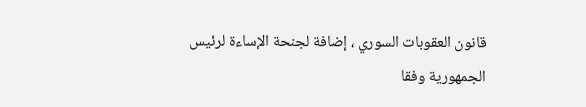قانون العقوبات السوري ، إضافة لجنحة الإساءة لرئيس الجمهورية وفقا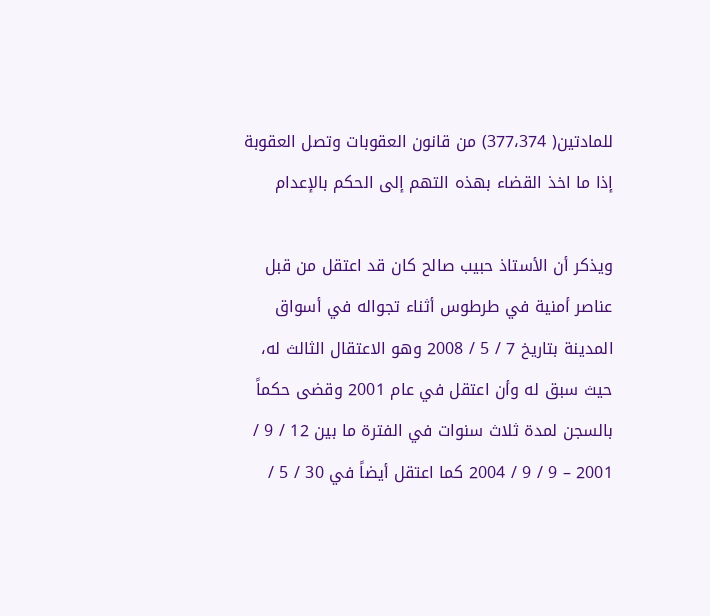للمادتين( 377،374) من قانون العقوبات وتصل العقوبة إذا ما اخذ القضاء بهذه التهم إلى الحكم بالإعدام

ويذكر أن الأستاذ حبيب صالح كان قد اعتقل من قبل عناصر أمنية في طرطوس أثناء تجواله في أسواق المدينة بتاريخ 7 / 5 / 2008 وهو الاعتقال الثالث له، حيث سبق له وأن اعتقل في عام 2001 وقضى حكماً بالسجن لمدة ثلاث سنوات في الفترة ما بين 12 / 9 / 2001 – 9 / 9 / 2004 كما اعتقل أيضاً في 30 / 5 /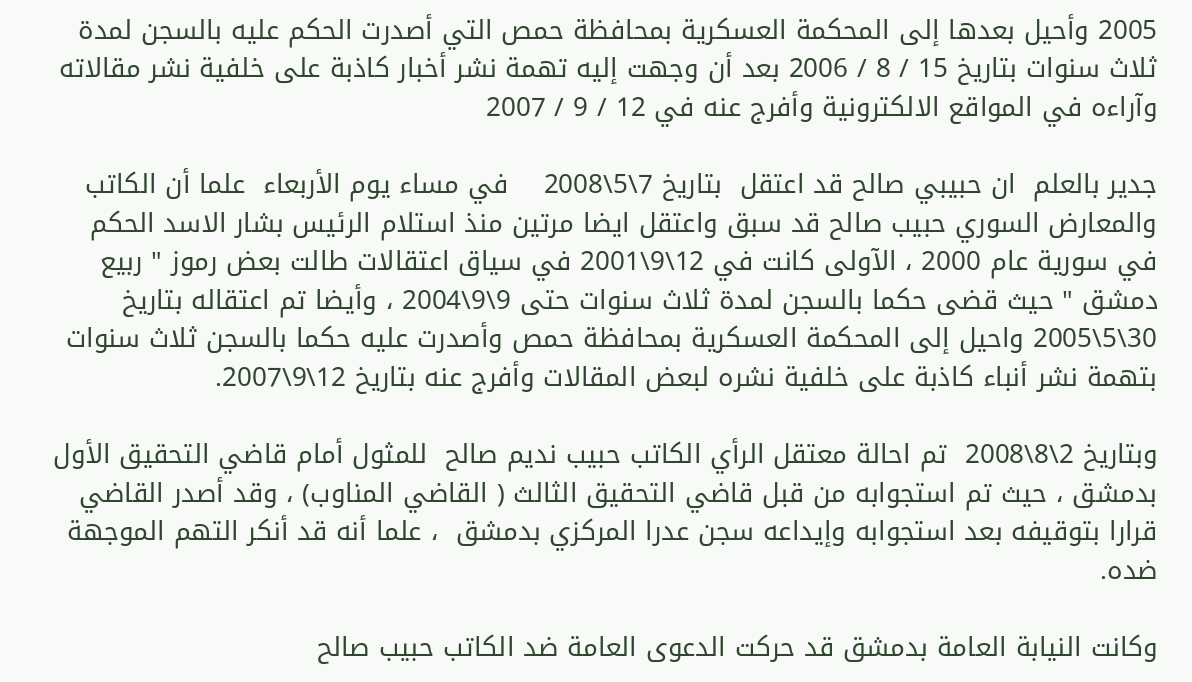2005 وأحيل بعدها إلى المحكمة العسكرية بمحافظة حمص التي أصدرت الحكم عليه بالسجن لمدة ثلاث سنوات بتاريخ 15 / 8 / 2006 بعد أن وجهت إليه تهمة نشر أخبار كاذبة على خلفية نشر مقالاته وآراءه في المواقع الالكترونية وأفرج عنه في 12 / 9 / 2007

جدير بالعلم  ان حبيبي صالح قد اعتقل  بتاريخ 7\5\2008    في مساء يوم الأربعاء  علما أن الكاتب والمعارض السوري حبيب صالح قد سبق واعتقل ايضا مرتين منذ استلام الرئيس بشار الاسد الحكم في سورية عام 2000 ، الآولى كانت في 12\9\2001 في سياق اعتقالات طالت بعض رموز " ربيع دمشق " حيث قضى حكما بالسجن لمدة ثلاث سنوات حتى 9\9\2004 ، وأيضا تم اعتقاله بتاريخ 30\5\2005 واحيل إلى المحكمة العسكرية بمحافظة حمص وأصدرت عليه حكما بالسجن ثلاث سنوات بتهمة نشر أنباء كاذبة على خلفية نشره لبعض المقالات وأفرج عنه بتاريخ 12\9\2007.

وبتاريخ 2\8\2008  تم احالة معتقل الرأي الكاتب حبيب نديم صالح  للمثول أمام قاضي التحقيق الأول بدمشق ، حيث تم استجوابه من قبل قاضي التحقيق الثالث ( القاضي المناوب) ، وقد أصدر القاضي قرارا بتوقيفه بعد استجوابه وإيداعه سجن عدرا المركزي بدمشق  ، علما أنه قد أنكر التهم الموجهة ضده.

وكانت النيابة العامة بدمشق قد حركت الدعوى العامة ضد الكاتب حبيب صالح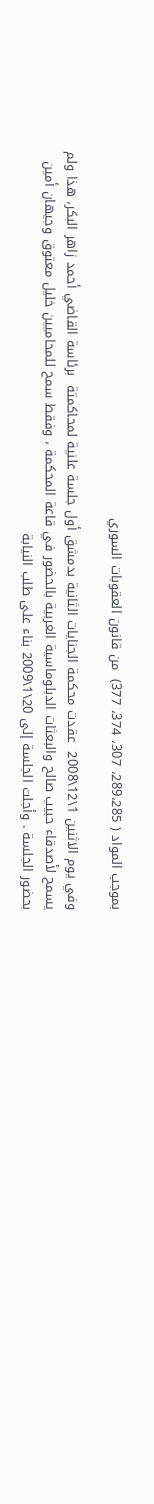بموجب المواد ( 289،285، 307، 374، 377)  من قانون العقوبات السوري

وفي يوم الاثنين 1\12\2008  عقدت محكمة الجنايات الثانية بدمشق أول جلسة علنية لمحاكمتة  برئاسة القاضي أحمد زاهر البكر، هذا ولم يسمح لأصدقاء حبيب صالح والبعثات الدبلوماسية الغربية بالحضور في قاعة المحكمة ، وفقط سمح للمحاميين خليل معتوق وجيهان أمين بحضور الجلسة . وأجلت الجلسة إلى 20\1\2009 بناء على طلب النيابة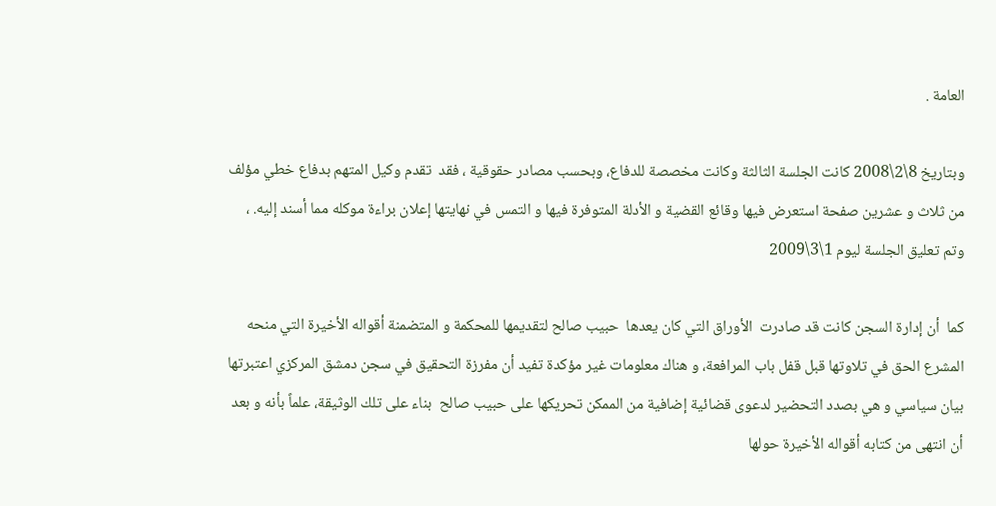العامة .

وبتاريخ 8\2\2008 كانت الجلسة الثالثة وكانت مخصصة للدفاع، وبحسب مصادر حقوقية ، فقد  تقدم وكيل المتهم بدفاع خطي مؤلف من ثلاث و عشرين صفحة استعرض فيها وقائع القضية و الأدلة المتوفرة فيها و التمس في نهايتها إعلان براءة موكله مما أسند إليه. ، وتم تعليق الجلسة ليوم 1\3\2009

كما  أن إدارة السجن كانت قد صادرت  الأوراق التي كان يعدها  حبيب صالح لتقديمها للمحكمة و المتضمنة أقواله الأخيرة التي منحه المشرع الحق في تلاوتها قبل قفل باب المرافعة، و هناك معلومات غير مؤكدة تفيد أن مفرزة التحقيق في سجن دمشق المركزي اعتبرتها بيان سياسي و هي بصدد التحضير لدعوى قضائية إضافية من الممكن تحريكها على حبيب صالح  بناء على تلك الوثيقة، علماً بأنه و بعد أن انتهى من كتابه أقواله الأخيرة حولها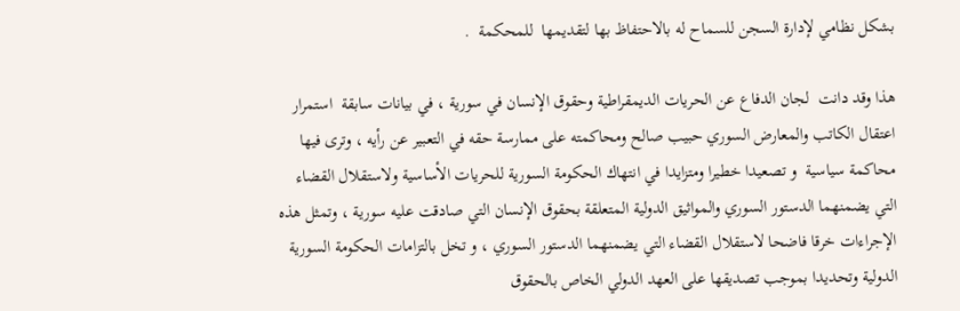بشكل نظامي لإدارة السجن للسماح له بالاحتفاظ بها لتقديمها  للمحكمة  .

هذا وقد دانت  لجان الدفاع عن الحريات الديمقراطية وحقوق الإنسان في سورية ، في بيانات سابقة  استمرار اعتقال الكاتب والمعارض السوري حبيب صالح ومحاكمته على ممارسة حقه في التعبير عن رأيه ، وترى فيها محاكمة سياسية  و تصعيدا خطيرا ومتزايدا في انتهاك الحكومة السورية للحريات الأساسية ولاستقلال القضاء التي يضمنهما الدستور السوري والمواثيق الدولية المتعلقة بحقوق الإنسان التي صادقت عليه سورية ، وتمثل هذه الإجراءات خرقا فاضحا لاستقلال القضاء التي يضمنهما الدستور السوري ، و تخل بالتزامات الحكومة السورية الدولية وتحديدا بموجب تصديقها على العهد الدولي الخاص بالحقوق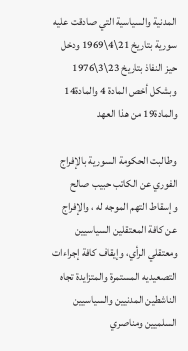المدنية والسياسية التي صادقت عليه سورية بتاريخ 21\4\1969 ودخل حيز النفاذ بتاريخ 23\3\1976 وبشكل أخص المادة 4 والمادة14 والمادة19 من هذا العهد

وطالبت الحكومة السورية بالإفراج الفوري عن الكاتب حبيب صالح  وإسقاط التهم الموجه له ، والإفراج عن كافة المعتقلين السياسيين ومعتقلي الرأي، وإيقاف كافة إجراءات التصعيديه المستمرة والمتزايدة تجاه الناشطين المدنيين والسياسيين السلميين ومناصري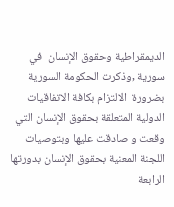الديمقراطية وحقوق الإنسان  في سورية ,وذكرت الحكومة السورية  بضرورة  الالتزام بكافة الاتفاقيات الدولية المتعلقة بحقوق الإنسان التي  وقعت و صادقت عليها وبتوصيات اللجنة المعنية بحقوق الإنسان بدورتها الرابعة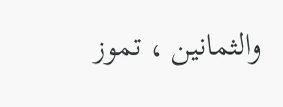والثمانين ، تموز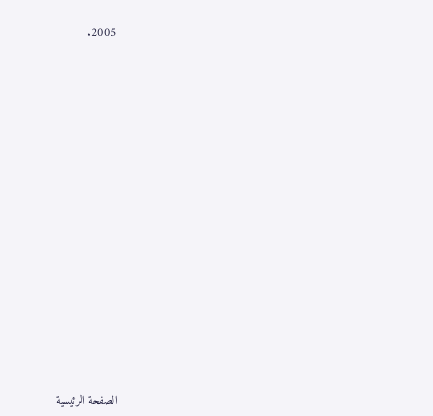2005.






















الصفحة الرئيسية